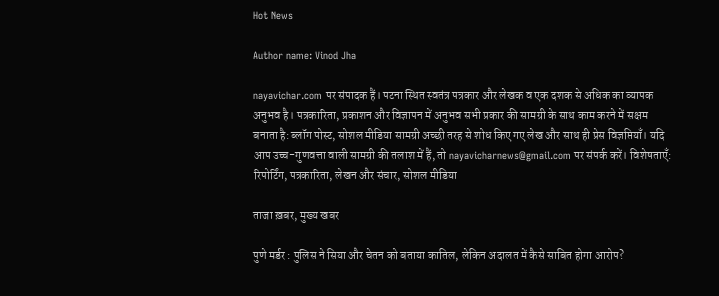Hot News

Author name: Vinod Jha

nayavichar.com पर संपादक हैं। पटना स्थित स्वतंत्र पत्रकार और लेखक व एक दशक से अधिक का व्यापक अनुभव है। पत्रकारिता, प्रकाशन और विज्ञापन में अनुभव सभी प्रकार की सामग्री के साथ काम करने में सक्षम बनाता है: ब्लॉग पोस्ट, सोशल मीडिया सामग्री अच्छी तरह से शोध किए गए लेख और साथ ही प्रेस विज्ञप्तियाँ। यदि आप उच्च-गुणवत्ता वाली सामग्री की तलाश में हैं, तो nayavicharnews@gmail.com पर संपर्क करें। विशेषताएँ: रिपोर्टिंग, पत्रकारिता, लेखन और संचार, सोशल मीडिया

ताजा ख़बर, मुख्य खबर

पुणे मर्डर : पुलिस ने सिया और चेतन को बताया कातिल, लेकिन अदालत में कैसे साबित होगा आरोप?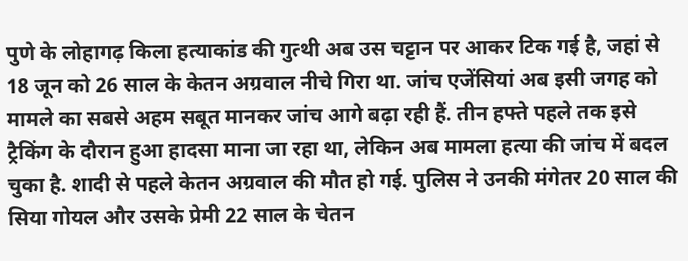पुणे के लोहागढ़ किला हत्याकांड की गुत्थी अब उस चट्टान पर आकर टिक गई है, जहां से 18 जून को 26 साल के केतन अग्रवाल नीचे गिरा था. जांच एजेंसियां अब इसी जगह को मामले का सबसे अहम सबूत मानकर जांच आगे बढ़ा रही हैं. तीन हफ्ते पहले तक इसे ट्रैकिंग के दौरान हुआ हादसा माना जा रहा था, लेकिन अब मामला हत्या की जांच में बदल चुका है. शादी से पहले केतन अग्रवाल की मौत हो गई. पुलिस ने उनकी मंगेतर 20 साल की सिया गोयल और उसके प्रेमी 22 साल के चेतन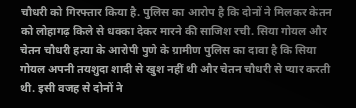चौधरी को गिरफ्तार किया है. पुलिस का आरोप है कि दोनों ने मिलकर केतन को लोहागढ़ किले से धक्का देकर मारने की साजिश रची. सिया गोयल और चेतन चौधरी हत्या के आरोपी पुणे के ग्रामीण पुलिस का दावा है कि सिया गोयल अपनी तयशुदा शादी से खुश नहीं थी और चेतन चौधरी से प्यार करती थी. इसी वजह से दोनों ने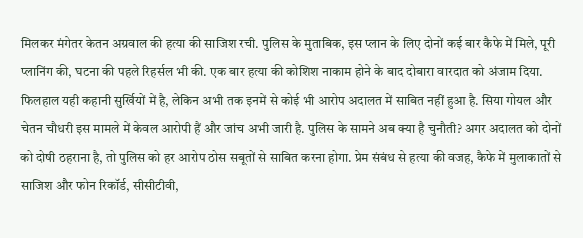मिलकर मंगेतर केतन अग्रवाल की हत्या की साजिश रची. पुलिस के मुताबिक, इस प्लान के लिए दोनों कई बार कैफे में मिले, पूरी प्लानिंग की, घटना की पहले रिहर्सल भी की. एक बार हत्या की कोशिश नाकाम होने के बाद दोबारा वारदात को अंजाम दिया. फिलहाल यही कहानी सुर्खियों में है, लेकिन अभी तक इनमें से कोई भी आरोप अदालत में साबित नहीं हुआ है. सिया गोयल और चेतन चौधरी इस मामले में केवल आरोपी हैं और जांच अभी जारी है. पुलिस के सामने अब क्या है चुनौती? अगर अदालत को दोनों को दोषी ठहराना है, तो पुलिस को हर आरोप ठोस सबूतों से साबित करना होगा. प्रेम संबंध से हत्या की वजह, कैफे में मुलाकातों से साजिश और फोन रिकॉर्ड, सीसीटीवी,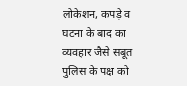लोकेशन, कपड़े व घटना के बाद का व्यवहार जैसे सबूत पुलिस के पक्ष को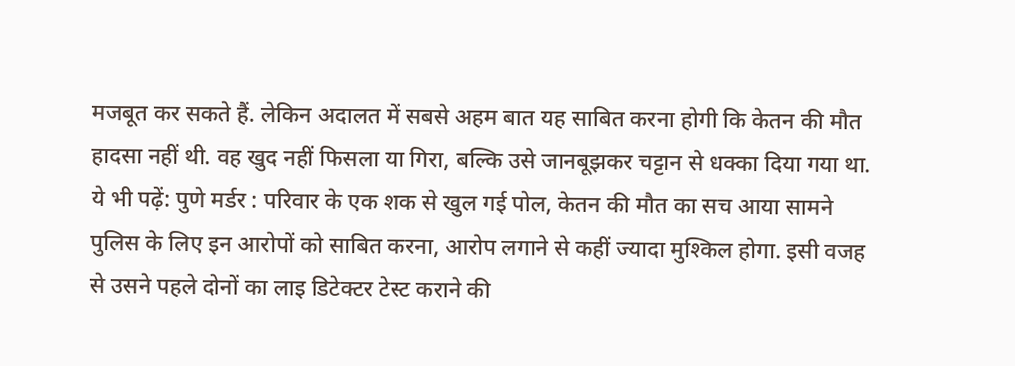मजबूत कर सकते हैं. लेकिन अदालत में सबसे अहम बात यह साबित करना होगी कि केतन की मौत हादसा नहीं थी. वह खुद नहीं फिसला या गिरा, बल्कि उसे जानबूझकर चट्टान से धक्का दिया गया था. ये भी पढ़ें: पुणे मर्डर : परिवार के एक शक से खुल गई पोल, केतन की मौत का सच आया सामने पुलिस के लिए इन आरोपों को साबित करना, आरोप लगाने से कहीं ज्यादा मुश्किल होगा. इसी वजह से उसने पहले दोनों का लाइ डिटेक्टर टेस्ट कराने की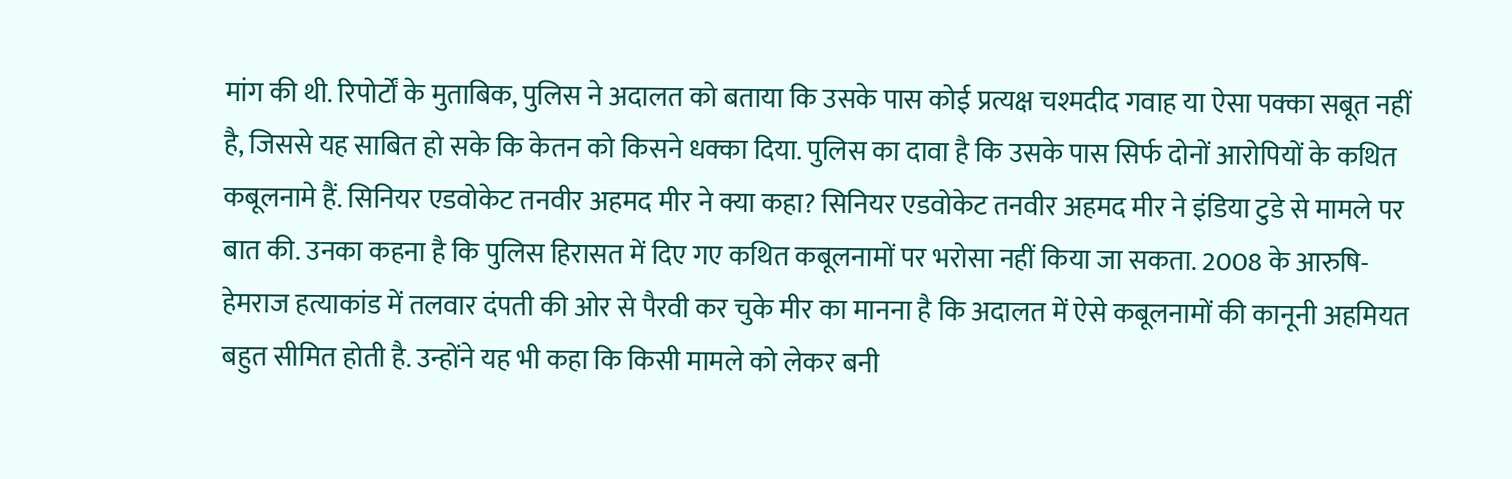मांग की थी. रिपोर्टों के मुताबिक, पुलिस ने अदालत को बताया कि उसके पास कोई प्रत्यक्ष चश्मदीद गवाह या ऐसा पक्का सबूत नहीं है, जिससे यह साबित हो सके कि केतन को किसने धक्का दिया. पुलिस का दावा है कि उसके पास सिर्फ दोनों आरोपियों के कथित कबूलनामे हैं. सिनियर एडवोकेट तनवीर अहमद मीर ने क्या कहा? सिनियर एडवोकेट तनवीर अहमद मीर ने इंडिया टुडे से मामले पर बात की. उनका कहना है कि पुलिस हिरासत में दिए गए कथित कबूलनामों पर भरोसा नहीं किया जा सकता. 2008 के आरुषि-हेमराज हत्याकांड में तलवार दंपती की ओर से पैरवी कर चुके मीर का मानना है कि अदालत में ऐसे कबूलनामों की कानूनी अहमियत बहुत सीमित होती है. उन्होंने यह भी कहा कि किसी मामले को लेकर बनी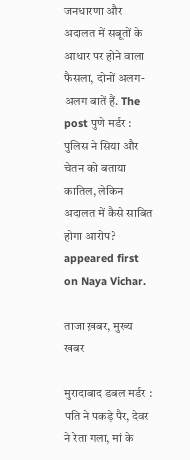जनधारणा और अदालत में सबूतों के आधार पर होने वाला फैसला, दोनों अलग-अलग बातें हैं. The post पुणे मर्डर : पुलिस ने सिया और चेतन को बताया कातिल, लेकिन अदालत में कैसे साबित होगा आरोप? appeared first on Naya Vichar.

ताजा ख़बर, मुख्य खबर

मुरादाबाद डबल मर्डर : पति ने पकड़े पैर, देवर ने रेता गला, मां के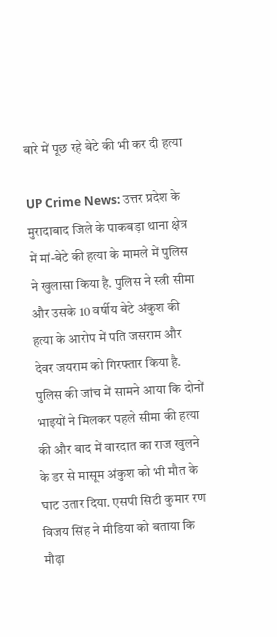बारे में पूछ रहे बेटे की भी कर दी हत्या

UP Crime News: उत्तर प्रदेश के मुरादाबाद जिले के पाकबड़ा थाना क्षेत्र में मां-बेटे की हत्या के मामले में पुलिस ने खुलासा किया है. पुलिस ने स्त्री सीमा और उसके 10 वर्षीय बेटे अंकुश की हत्या के आरोप में पति जसराम और देवर जयराम को गिरफ्तार किया है. पुलिस की जांच में सामने आया कि दोनों भाइयों ने मिलकर पहले सीमा की हत्या की और बाद में वारदात का राज खुलने के डर से मासूम अंकुश को भी मौत के घाट उतार दिया. एसपी सिटी कुमार रण विजय सिंह ने मीडिया को बताया कि मौढ़ा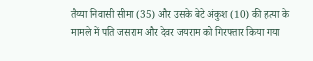तैय्या निवासी सीमा (35) और उसके बेटे अंकुश (10) की हत्या के मामले में पति जसराम और देवर जयराम को गिरफ्तार किया गया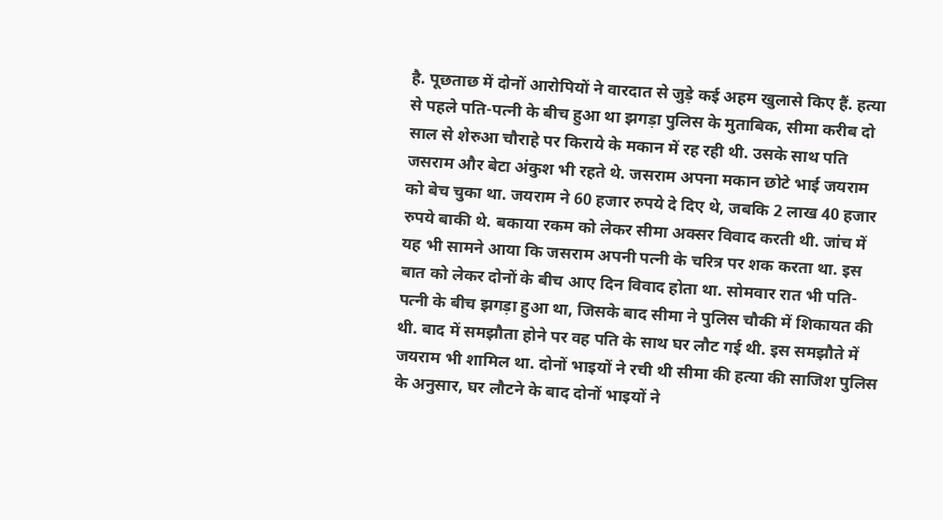है. पूछताछ में दोनों आरोपियों ने वारदात से जुड़े कई अहम खुलासे किए हैं. हत्या से पहले पति-पत्नी के बीच हुआ था झगड़ा पुलिस के मुताबिक, सीमा करीब दो साल से शेरुआ चौराहे पर किराये के मकान में रह रही थी. उसके साथ पति जसराम और बेटा अंकुश भी रहते थे. जसराम अपना मकान छोटे भाई जयराम को बेच चुका था. जयराम ने 60 हजार रुपये दे दिए थे, जबकि 2 लाख 40 हजार रुपये बाकी थे. बकाया रकम को लेकर सीमा अक्सर विवाद करती थी. जांच में यह भी सामने आया कि जसराम अपनी पत्नी के चरित्र पर शक करता था. इस बात को लेकर दोनों के बीच आए दिन विवाद होता था. सोमवार रात भी पति-पत्नी के बीच झगड़ा हुआ था, जिसके बाद सीमा ने पुलिस चौकी में शिकायत की थी. बाद में समझौता होने पर वह पति के साथ घर लौट गई थी. इस समझौते में जयराम भी शामिल था. दोनों भाइयों ने रची थी सीमा की हत्या की साजिश पुलिस के अनुसार, घर लौटने के बाद दोनों भाइयों ने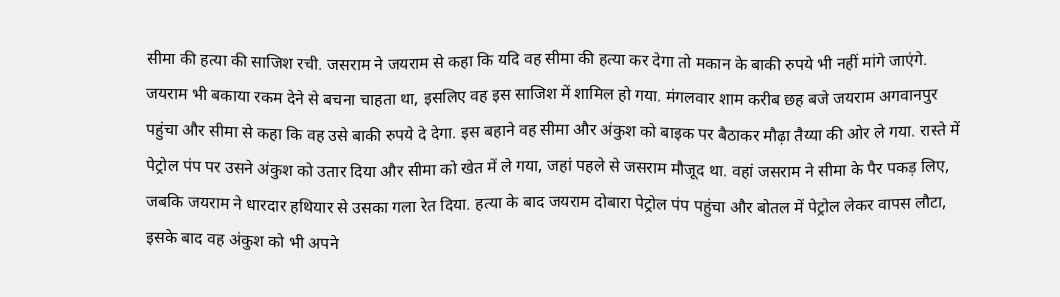सीमा की हत्या की साजिश रची. जसराम ने जयराम से कहा कि यदि वह सीमा की हत्या कर देगा तो मकान के बाकी रुपये भी नहीं मांगे जाएंगे. जयराम भी बकाया रकम देने से बचना चाहता था, इसलिए वह इस साजिश में शामिल हो गया. मंगलवार शाम करीब छह बजे जयराम अगवानपुर पहुंचा और सीमा से कहा कि वह उसे बाकी रुपये दे देगा. इस बहाने वह सीमा और अंकुश को बाइक पर बैठाकर मौढ़ा तैय्या की ओर ले गया. रास्ते में पेट्रोल पंप पर उसने अंकुश को उतार दिया और सीमा को खेत में ले गया, जहां पहले से जसराम मौजूद था. वहां जसराम ने सीमा के पैर पकड़ लिए, जबकि जयराम ने धारदार हथियार से उसका गला रेत दिया. हत्या के बाद जयराम दोबारा पेट्रोल पंप पहुंचा और बोतल में पेट्रोल लेकर वापस लौटा, इसके बाद वह अंकुश को भी अपने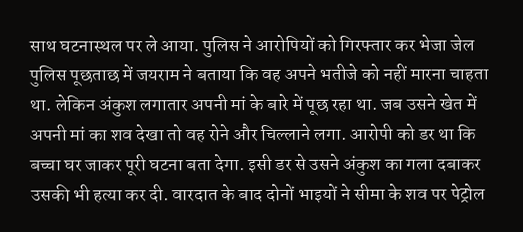साथ घटनास्थल पर ले आया. पुलिस ने आरोपियों को गिरफ्तार कर भेजा जेल पुलिस पूछताछ में जयराम ने बताया कि वह अपने भतीजे को नहीं मारना चाहता था. लेकिन अंकुश लगातार अपनी मां के बारे में पूछ रहा था. जब उसने खेत में अपनी मां का शव देखा तो वह रोने और चिल्लाने लगा. आरोपी को डर था कि बच्चा घर जाकर पूरी घटना बता देगा. इसी डर से उसने अंकुश का गला दबाकर उसकी भी हत्या कर दी. वारदात के बाद दोनों भाइयों ने सीमा के शव पर पेट्रोल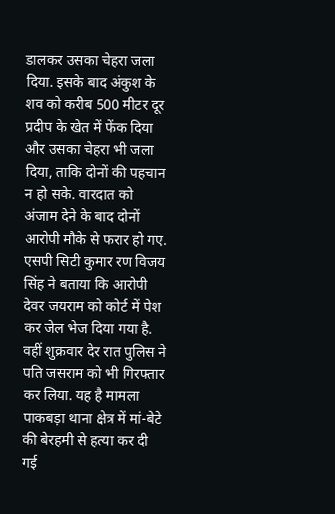डालकर उसका चेहरा जला दिया. इसके बाद अंकुश के शव को करीब 500 मीटर दूर प्रदीप के खेत में फेंक दिया और उसका चेहरा भी जला दिया, ताकि दोनों की पहचान न हो सके. वारदात को अंजाम देने के बाद दोनों आरोपी मौके से फरार हो गए. एसपी सिटी कुमार रण विजय सिंह ने बताया कि आरोपी देवर जयराम को कोर्ट में पेश कर जेल भेज दिया गया है. वहीं शुक्रवार देर रात पुलिस ने पति जसराम को भी गिरफ्तार कर लिया. यह है मामला पाकबड़ा थाना क्षेत्र में मां-बेटे की बेरहमी से हत्या कर दी गई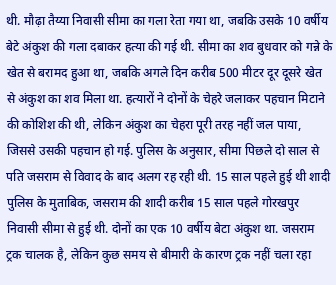थी. मौढ़ा तैय्या निवासी सीमा का गला रेता गया था, जबकि उसके 10 वर्षीय बेटे अंकुश की गला दबाकर हत्या की गई थी. सीमा का शव बुधवार को गन्ने के खेत से बरामद हुआ था, जबकि अगले दिन करीब 500 मीटर दूर दूसरे खेत से अंकुश का शव मिला था. हत्यारों ने दोनों के चेहरे जलाकर पहचान मिटाने की कोशिश की थी, लेकिन अंकुश का चेहरा पूरी तरह नहीं जल पाया, जिससे उसकी पहचान हो गई. पुलिस के अनुसार, सीमा पिछले दो साल से पति जसराम से विवाद के बाद अलग रह रही थी. 15 साल पहले हुई थी शादी पुलिस के मुताबिक, जसराम की शादी करीब 15 साल पहले गोरखपुर निवासी सीमा से हुई थी. दोनों का एक 10 वर्षीय बेटा अंकुश था. जसराम ट्रक चालक है, लेकिन कुछ समय से बीमारी के कारण ट्रक नहीं चला रहा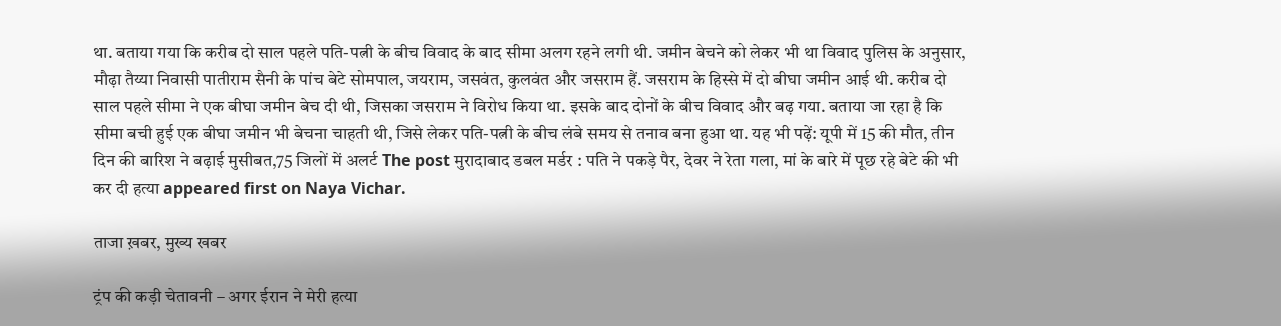था. बताया गया कि करीब दो साल पहले पति-पत्नी के बीच विवाद के बाद सीमा अलग रहने लगी थी. जमीन बेचने को लेकर भी था विवाद पुलिस के अनुसार, मौढ़ा तैय्या निवासी पातीराम सैनी के पांच बेटे सोमपाल, जयराम, जसवंत, कुलवंत और जसराम हैं. जसराम के हिस्से में दो बीघा जमीन आई थी. करीब दो साल पहले सीमा ने एक बीघा जमीन बेच दी थी, जिसका जसराम ने विरोध किया था. इसके बाद दोनों के बीच विवाद और बढ़ गया. बताया जा रहा है कि सीमा बची हुई एक बीघा जमीन भी बेचना चाहती थी, जिसे लेकर पति-पत्नी के बीच लंबे समय से तनाव बना हुआ था. यह भी पढ़ें: यूपी में 15 की मौत, तीन दिन की बारिश ने बढ़ाई मुसीबत,75 जिलों में अलर्ट The post मुरादाबाद डबल मर्डर : पति ने पकड़े पैर, देवर ने रेता गला, मां के बारे में पूछ रहे बेटे की भी कर दी हत्या appeared first on Naya Vichar.

ताजा ख़बर, मुख्य खबर

ट्रंप की कड़ी चेतावनी – अगर ईरान ने मेरी हत्या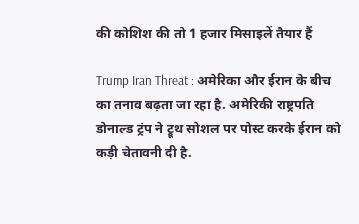की कोशिश की तो 1 हजार मिसाइलें तैयार हैं

Trump Iran Threat : अमेरिका और ईरान के बीच का तनाव बढ़ता जा रहा है. अमेरिकी राष्ट्रपति डोनाल्ड ट्रंप ने ट्रूथ सोशल पर पोस्ट करके ईरान को कड़ी चेतावनी दी है.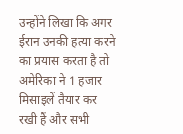उन्होंने लिखा कि अगर ईरान उनकी हत्या करने का प्रयास करता है तो अमेरिका ने 1 हजार मिसाइलें तैयार कर रखी हैं और सभी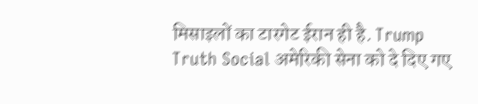मिसाइलों का टारगेट ईरान ही है. Trump Truth Social अमेरिकी सेना को दे दिए गए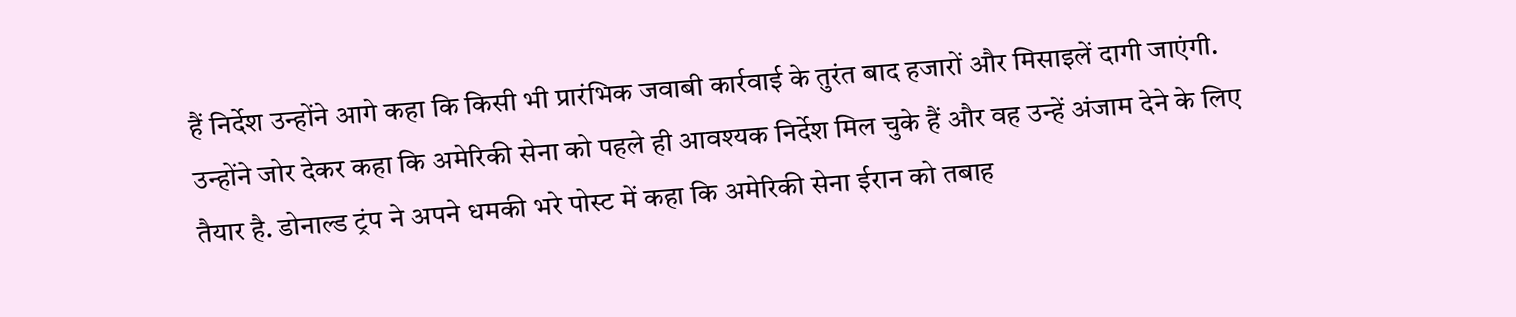हैं निर्देश उन्होंने आगे कहा कि किसी भी प्रारंभिक जवाबी कार्रवाई के तुरंत बाद हजारों और मिसाइलें दागी जाएंगी. उन्होंने जोर देकर कहा कि अमेरिकी सेना को पहले ही आवश्यक निर्देश मिल चुके हैं और वह उन्हें अंजाम देने के लिए तैयार है. डोनाल्ड ट्रंप ने अपने धमकी भरे पोस्ट में कहा कि अमेरिकी सेना ईरान को तबाह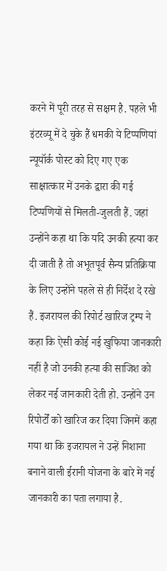करने में पूरी तरह से सक्षम है. पहले भी इंटरव्यू में दे चुके हैं धमकी ये टिप्पणियां न्यूयॉर्क पोस्ट को दिए गए एक साक्षात्कार में उनके द्वारा की गई टिप्पणियों से मिलती-जुलती हैं. जहां उन्होंने कहा था कि यदि उनकी हत्या कर दी जाती है तो अभूतपूर्व सैन्य प्रतिक्रिया के लिए उन्होंने पहले से ही निर्देश दे रखे हैं. इजरायल की रिपोर्ट खारिज ट्रम्प ने कहा कि ऐसी कोई नई खुफिया जानकारी नहीं है जो उनकी हत्या की साजिश को लेकर नई जानकारी देती हो. उन्होंने उन रिपोर्टों को खारिज कर दिया जिनमें कहा गया था कि इजरायल ने उन्हें निशाना बनाने वाली ईरानी योजना के बारे में नई जानकारी का पता लगाया है.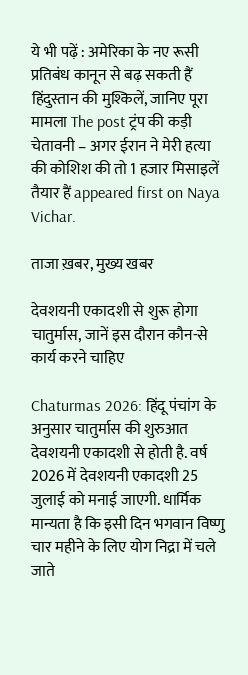ये भी पढ़ें : अमेरिका के नए रूसी प्रतिबंध कानून से बढ़ सकती हैं हिंदुस्तान की मुश्किलें, जानिए पूरा मामला The post ट्रंप की कड़ी चेतावनी – अगर ईरान ने मेरी हत्या की कोशिश की तो 1 हजार मिसाइलें तैयार हैं appeared first on Naya Vichar.

ताजा ख़बर, मुख्य खबर

देवशयनी एकादशी से शुरू होगा चातुर्मास, जानें इस दौरान कौन-से कार्य करने चाहिए

Chaturmas 2026: हिंदू पंचांग के अनुसार चातुर्मास की शुरुआत देवशयनी एकादशी से होती है. वर्ष 2026 में देवशयनी एकादशी 25 जुलाई को मनाई जाएगी. धार्मिक मान्यता है कि इसी दिन भगवान विष्णु चार महीने के लिए योग निद्रा में चले जाते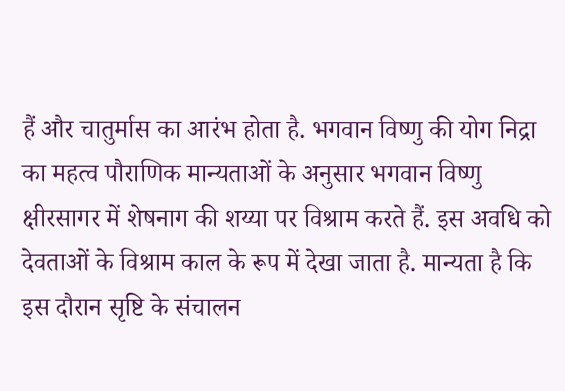हैं और चातुर्मास का आरंभ होता है. भगवान विष्णु की योग निद्रा का महत्व पौराणिक मान्यताओं के अनुसार भगवान विष्णु क्षीरसागर में शेषनाग की शय्या पर विश्राम करते हैं. इस अवधि को देवताओं के विश्राम काल के रूप में देखा जाता है. मान्यता है कि इस दौरान सृष्टि के संचालन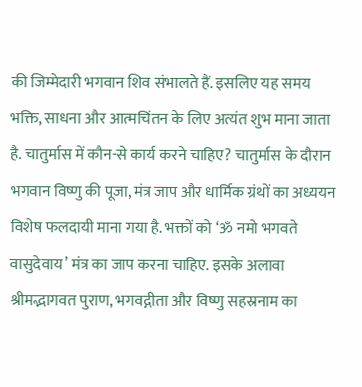की जिम्मेदारी भगवान शिव संभालते हैं. इसलिए यह समय भक्ति, साधना और आत्मचिंतन के लिए अत्यंत शुभ माना जाता है. चातुर्मास में कौन-से कार्य करने चाहिए? चातुर्मास के दौरान भगवान विष्णु की पूजा, मंत्र जाप और धार्मिक ग्रंथों का अध्ययन विशेष फलदायी माना गया है. भक्तों को ‘ॐ नमो भगवते वासुदेवाय’ मंत्र का जाप करना चाहिए. इसके अलावा श्रीमद्भागवत पुराण, भगवद्गीता और विष्णु सहस्रनाम का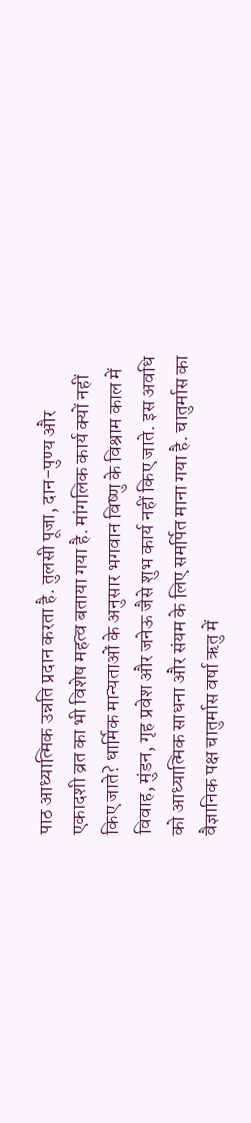पाठ आध्यात्मिक उन्नति प्रदान करता है. तुलसी पूजा, दान-पुण्य और एकादशी व्रत का भी विशेष महत्व बताया गया है. मांगलिक कार्य क्यों नहीं किए जाते? धार्मिक मान्यताओं के अनुसार भगवान विष्णु के विश्राम काल में विवाह, मुंडन, गृह प्रवेश और जनेऊ जैसे शुभ कार्य नहीं किए जाते. इस अवधि को आध्यात्मिक साधना और संयम के लिए समर्पित माना गया है. चातुर्मास का वैज्ञानिक पक्ष चातुर्मास वर्षा ऋतु में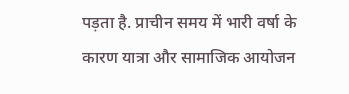पड़ता है. प्राचीन समय में भारी वर्षा के कारण यात्रा और सामाजिक आयोजन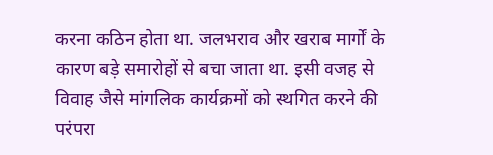करना कठिन होता था. जलभराव और खराब मार्गों के कारण बड़े समारोहों से बचा जाता था. इसी वजह से विवाह जैसे मांगलिक कार्यक्रमों को स्थगित करने की परंपरा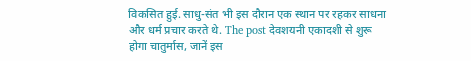विकसित हुई. साधु-संत भी इस दौरान एक स्थान पर रहकर साधना और धर्म प्रचार करते थे. The post देवशयनी एकादशी से शुरू होगा चातुर्मास, जानें इस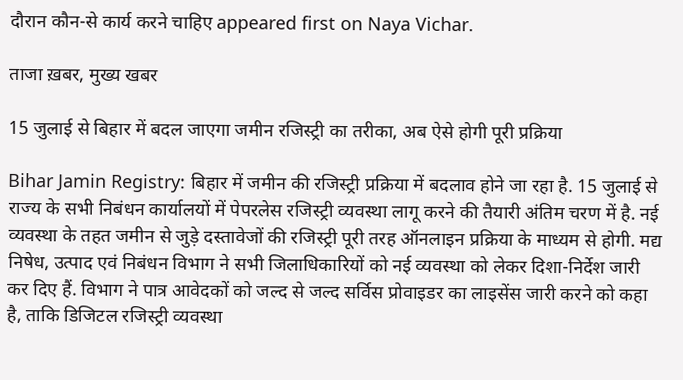दौरान कौन-से कार्य करने चाहिए appeared first on Naya Vichar.

ताजा ख़बर, मुख्य खबर

15 जुलाई से बिहार में बदल जाएगा जमीन रजिस्ट्री का तरीका, अब ऐसे होगी पूरी प्रक्रिया

Bihar Jamin Registry: बिहार में जमीन की रजिस्ट्री प्रक्रिया में बदलाव होने जा रहा है. 15 जुलाई से राज्य के सभी निबंधन कार्यालयों में पेपरलेस रजिस्ट्री व्यवस्था लागू करने की तैयारी अंतिम चरण में है. नई व्यवस्था के तहत जमीन से जुड़े दस्तावेजों की रजिस्ट्री पूरी तरह ऑनलाइन प्रक्रिया के माध्यम से होगी. मद्य निषेध, उत्पाद एवं निबंधन विभाग ने सभी जिलाधिकारियों को नई व्यवस्था को लेकर दिशा-निर्देश जारी कर दिए हैं. विभाग ने पात्र आवेदकों को जल्द से जल्द सर्विस प्रोवाइडर का लाइसेंस जारी करने को कहा है, ताकि डिजिटल रजिस्ट्री व्यवस्था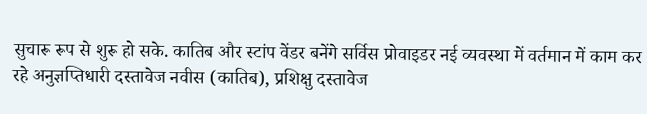सुचारू रूप से शुरू हो सके. कातिब और स्टांप वेंडर बनेंगे सर्विस प्रोवाइडर नई व्यवस्था में वर्तमान में काम कर रहे अनुज्ञप्तिधारी दस्तावेज नवीस (कातिब), प्रशिक्षु दस्तावेज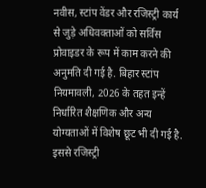नवीस, स्टांप वेंडर और रजिस्ट्री कार्य से जुड़े अधिवक्ताओं को सर्विस प्रोवाइडर के रूप में काम करने की अनुमति दी गई है. बिहार स्टांप नियमावली, 2026 के तहत इन्हें निर्धारित शैक्षणिक और अन्य योग्यताओं में विशेष छूट भी दी गई है. इससे रजिस्ट्री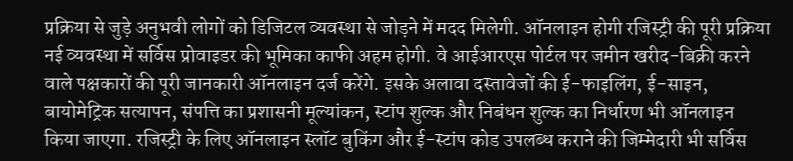प्रक्रिया से जुड़े अनुभवी लोगों को डिजिटल व्यवस्था से जोड़ने में मदद मिलेगी. ऑनलाइन होगी रजिस्ट्री की पूरी प्रक्रिया नई व्यवस्था में सर्विस प्रोवाइडर की भूमिका काफी अहम होगी. वे आईआरएस पोर्टल पर जमीन खरीद-बिक्री करने वाले पक्षकारों की पूरी जानकारी ऑनलाइन दर्ज करेंगे. इसके अलावा दस्तावेजों की ई-फाइलिंग, ई-साइन, बायोमेट्रिक सत्यापन, संपत्ति का प्रशासनी मूल्यांकन, स्टांप शुल्क और निबंधन शुल्क का निर्धारण भी ऑनलाइन किया जाएगा. रजिस्ट्री के लिए ऑनलाइन स्लॉट बुकिंग और ई-स्टांप कोड उपलब्ध कराने की जिम्मेदारी भी सर्विस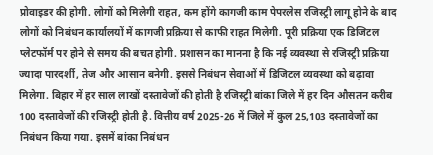प्रोवाइडर की होगी. लोगों को मिलेगी राहत, कम होंगे कागजी काम पेपरलेस रजिस्ट्री लागू होने के बाद लोगों को निबंधन कार्यालयों में कागजी प्रक्रिया से काफी राहत मिलेगी. पूरी प्रक्रिया एक डिजिटल प्लेटफॉर्म पर होने से समय की बचत होगी. प्रशासन का मानना है कि नई व्यवस्था से रजिस्ट्री प्रक्रिया ज्यादा पारदर्शी, तेज और आसान बनेगी. इससे निबंधन सेवाओं में डिजिटल व्यवस्था को बढ़ावा मिलेगा. बिहार में हर साल लाखों दस्तावेजों की होती है रजिस्ट्री बांका जिले में हर दिन औसतन करीब 100 दस्तावेजों की रजिस्ट्री होती है. वित्तीय वर्ष 2025-26 में जिले में कुल 25,103 दस्तावेजों का निबंधन किया गया. इसमें बांका निबंधन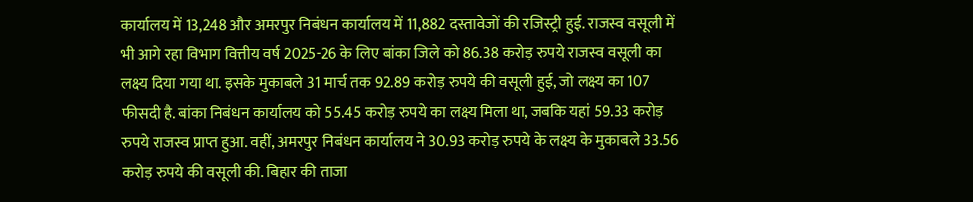कार्यालय में 13,248 और अमरपुर निबंधन कार्यालय में 11,882 दस्तावेजों की रजिस्ट्री हुई. राजस्व वसूली में भी आगे रहा विभाग वित्तीय वर्ष 2025-26 के लिए बांका जिले को 86.38 करोड़ रुपये राजस्व वसूली का लक्ष्य दिया गया था. इसके मुकाबले 31 मार्च तक 92.89 करोड़ रुपये की वसूली हुई, जो लक्ष्य का 107 फीसदी है. बांका निबंधन कार्यालय को 55.45 करोड़ रुपये का लक्ष्य मिला था, जबकि यहां 59.33 करोड़ रुपये राजस्व प्राप्त हुआ. वहीं, अमरपुर निबंधन कार्यालय ने 30.93 करोड़ रुपये के लक्ष्य के मुकाबले 33.56 करोड़ रुपये की वसूली की. बिहार की ताजा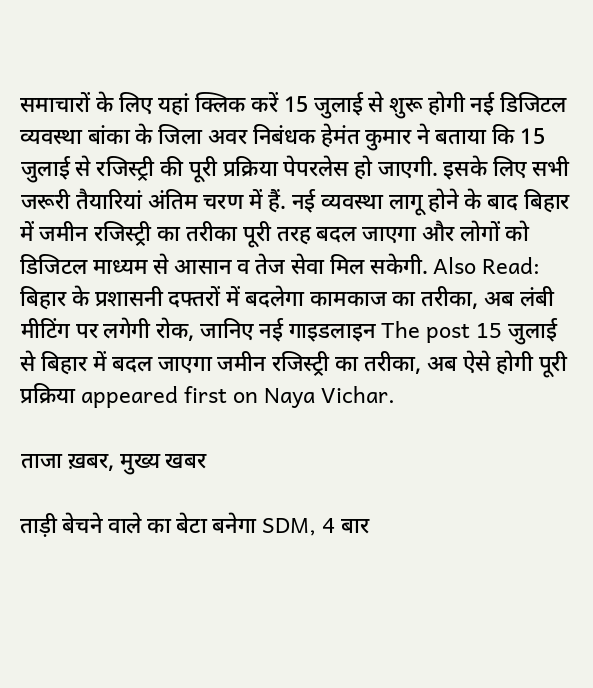समाचारों के लिए यहां क्लिक करें 15 जुलाई से शुरू होगी नई डिजिटल व्यवस्था बांका के जिला अवर निबंधक हेमंत कुमार ने बताया कि 15 जुलाई से रजिस्ट्री की पूरी प्रक्रिया पेपरलेस हो जाएगी. इसके लिए सभी जरूरी तैयारियां अंतिम चरण में हैं. नई व्यवस्था लागू होने के बाद बिहार में जमीन रजिस्ट्री का तरीका पूरी तरह बदल जाएगा और लोगों को डिजिटल माध्यम से आसान व तेज सेवा मिल सकेगी. Also Read: बिहार के प्रशासनी दफ्तरों में बदलेगा कामकाज का तरीका, अब लंबी मीटिंग पर लगेगी रोक, जानिए नई गाइडलाइन The post 15 जुलाई से बिहार में बदल जाएगा जमीन रजिस्ट्री का तरीका, अब ऐसे होगी पूरी प्रक्रिया appeared first on Naya Vichar.

ताजा ख़बर, मुख्य खबर

ताड़ी बेचने वाले का बेटा बनेगा SDM, 4 बार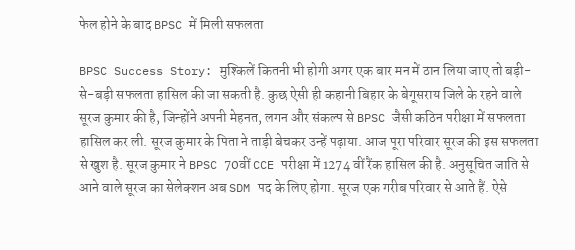फेल होने के बाद BPSC में मिली सफलता

BPSC Success Story: मुश्किलें कितनी भी होगी अगर एक बार मन में ठान लिया जाए तो बड़ी-से-बड़ी सफलता हासिल की जा सकती है. कुछ ऐसी ही कहानी बिहार के बेगूसराय जिले के रहने वाले सूरज कुमार की है, जिन्होंने अपनी मेहनत, लगन और संकल्प से BPSC जैसी कठिन परीक्षा में सफलता हासिल कर ली. सूरज कुमार के पिता ने ताड़ी बेचकर उन्हें पढ़ाया. आज पूरा परिवार सूरज की इस सफलता से खुश है. सूरज कुमार ने BPSC 70वीं CCE परीक्षा में 1274 वीं रैंक हासिल की है. अनुसूचित जाति से आने वाले सूरज का सेलेक्शन अब SDM पद के लिए होगा. सूरज एक गरीब परिवार से आते हैं. ऐसे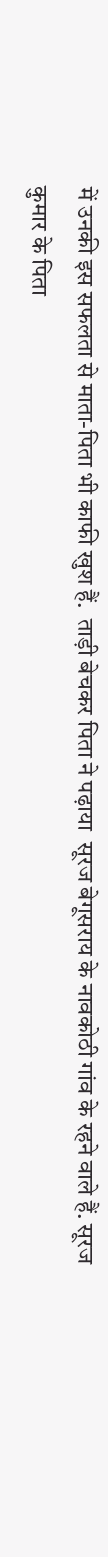में उनकी इस सफलता से माता-पिता भी काफी खुश हैं.  ताड़ी बेचकर पिता ने पढ़ाया  सूरज बेगूसराय के नावकोठी गांव के रहने वाले हैं. सूरज कुमार के पिता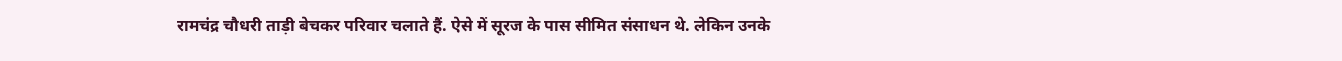रामचंद्र चौधरी ताड़ी बेचकर परिवार चलाते हैं. ऐसे में सूरज के पास सीमित संसाधन थे. लेकिन उनके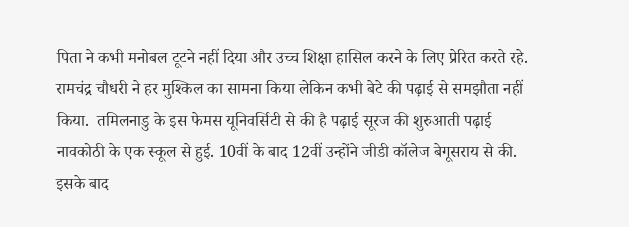पिता ने कभी मनोबल टूटने नहीं दिया और उच्च शिक्षा हासिल करने के लिए प्रेरित करते रहे. रामचंद्र चौधरी ने हर मुश्किल का सामना किया लेकिन कभी बेटे की पढ़ाई से समझौता नहीं किया.  तमिलनाडु के इस फेमस यूनिवर्सिटी से की है पढ़ाई सूरज की शुरुआती पढ़ाई नावकोठी के एक स्कूल से हुई. 10वीं के बाद 12वीं उन्होंने जीडी कॉलेज बेगूसराय से की. इसके बाद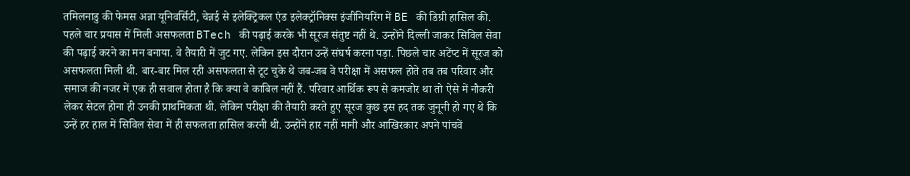तमिलनाडु की फेमस अन्ना यूनिवर्सिटी, चेन्नई से इलेक्ट्रिकल एंड इलेक्ट्रॉनिक्स इंजीनियरिंग में BE की डिग्री हासिल की.  पहले चार प्रयास में मिली असफलता BTech की पढ़ाई करके भी सूरज संतुष्ट नहीं थे. उन्होंने दिल्ली जाकर सिविल सेवा की पढ़ाई करने का मन बनाया. वे तैयारी में जुट गए. लेकिन इस दौरान उन्हें संघर्ष करना पड़ा. पिछले चार अटेंप्ट में सूरज को असफलता मिली थी. बार-बार मिल रही असफलता से टूट चुके थे जब-जब वे परीक्षा में असफल होते तब तब परिवार और समाज की नजर में एक ही सवाल होता है कि क्या वे काबिल नहीं हैं. परिवार आर्थिक रूप से कमजोर था तो ऐसे में नौकरी लेकर सेटल होना ही उनकी प्राथमिकता थी. लेकिन परीक्षा की तैयारी करते हुए सूरज कुछ इस हद तक जुनूनी हो गए थे कि उन्हें हर हाल में सिविल सेवा में ही सफलता हासिल करनी थी. उन्होंने हार नहीं मानी और आखिरकार अपने पांचवें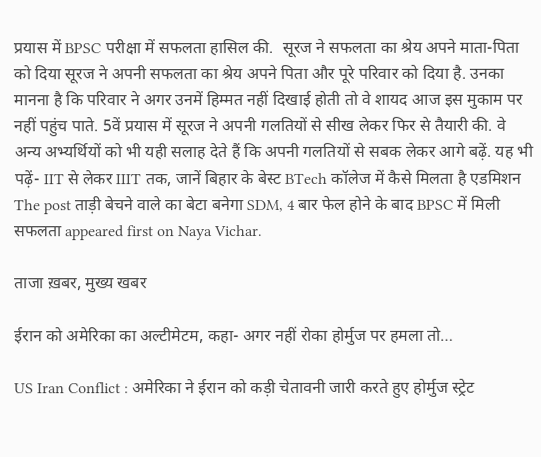प्रयास में BPSC परीक्षा में सफलता हासिल की.  सूरज ने सफलता का श्रेय अपने माता-पिता को दिया सूरज ने अपनी सफलता का श्रेय अपने पिता और पूरे परिवार को दिया है. उनका मानना है कि परिवार ने अगर उनमें हिम्मत नहीं दिखाई होती तो वे शायद आज इस मुकाम पर नहीं पहुंच पाते. 5वें प्रयास में सूरज ने अपनी गलतियों से सीख लेकर फिर से तैयारी की. वे अन्य अभ्यर्थियों को भी यही सलाह देते हैं कि अपनी गलतियों से सबक लेकर आगे बढ़ें. यह भी पढ़ें- IIT से लेकर IIIT तक, जानें बिहार के बेस्ट BTech कॉलेज में कैसे मिलता है एडमिशन The post ताड़ी बेचने वाले का बेटा बनेगा SDM, 4 बार फेल होने के बाद BPSC में मिली सफलता appeared first on Naya Vichar.

ताजा ख़बर, मुख्य खबर

ईरान को अमेरिका का अल्टीमेटम, कहा- अगर नहीं रोका होर्मुज पर हमला तो…

US Iran Conflict : अमेरिका ने ईरान को कड़ी चेतावनी जारी करते हुए होर्मुज स्ट्रेट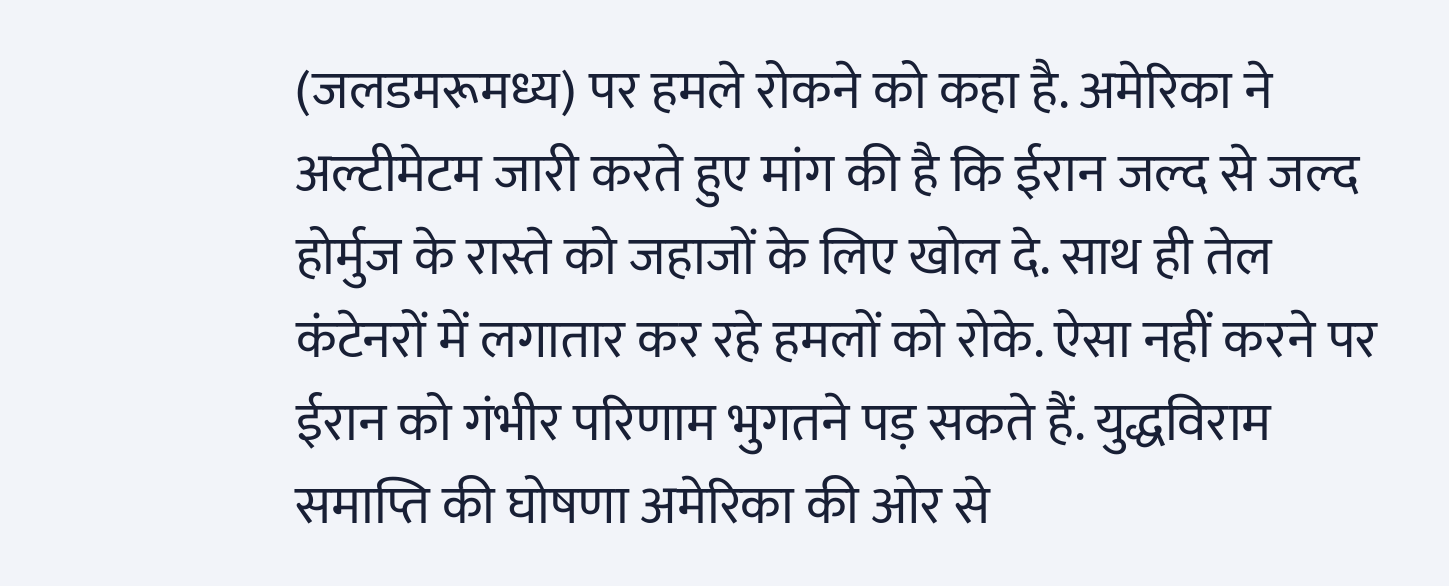(जलडमरूमध्य) पर हमले रोकने को कहा है. अमेरिका ने अल्टीमेटम जारी करते हुए मांग की है कि ईरान जल्द से जल्द होर्मुज के रास्ते को जहाजों के लिए खोल दे. साथ ही तेल कंटेनरों में लगातार कर रहे हमलों को रोके. ऐसा नहीं करने पर ईरान को गंभीर परिणाम भुगतने पड़ सकते हैं. युद्धविराम समाप्ति की घोषणा अमेरिका की ओर से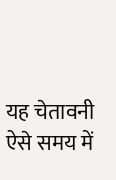यह चेतावनी ऐसे समय में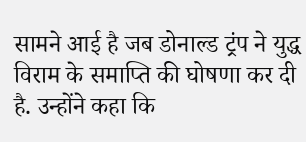सामने आई है जब डोनाल्ड ट्रंप ने युद्ध विराम के समाप्ति की घोषणा कर दी है. उन्होंने कहा कि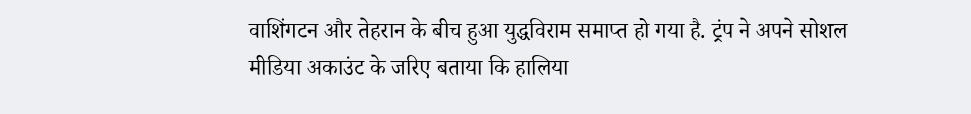वाशिंगटन और तेहरान के बीच हुआ युद्धविराम समाप्त हो गया है. ट्रंप ने अपने सोशल मीडिया अकाउंट के जरिए बताया कि हालिया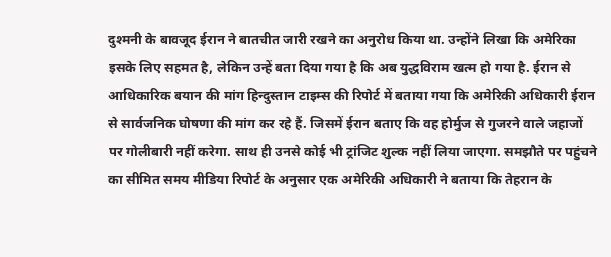दुश्मनी के बावजूद ईरान ने बातचीत जारी रखने का अनुरोध किया था. उन्होंने लिखा कि अमेरिका इसके लिए सहमत है, लेकिन उन्हें बता दिया गया है कि अब युद्धविराम खत्म हो गया है. ईरान से आधिकारिक बयान की मांग हिन्दुस्तान टाइम्स की रिपोर्ट में बताया गया कि अमेरिकी अधिकारी ईरान से सार्वजनिक घोषणा की मांग कर रहे हैं. जिसमें ईरान बताए कि वह होर्मुज से गुजरने वाले जहाजों पर गोलीबारी नहीं करेगा. साथ ही उनसे कोई भी ट्रांजिट शुल्क नहीं लिया जाएगा. समझौते पर पहुंचने का सीमित समय मीडिया रिपोर्ट के अनुसार एक अमेरिकी अधिकारी ने बताया कि तेहरान के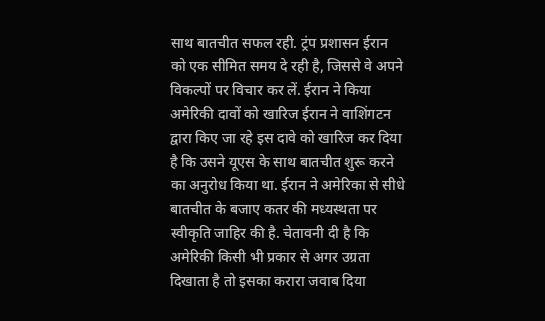साथ बातचीत सफल रही. ट्रंप प्रशासन ईरान को एक सीमित समय दे रही है, जिससे वे अपने विकल्पों पर विचार कर लें. ईरान ने किया अमेरिकी दावों को खारिज ईरान ने वाशिंगटन द्वारा किए जा रहे इस दावे को खारिज कर दिया है कि उसने यूएस के साथ बातचीत शुरू करने का अनुरोध किया था. ईरान ने अमेरिका से सीधे बातचीत के बजाए कतर की मध्यस्थता पर स्वीकृति जाहिर की है. चेतावनी दी है कि अमेरिकी किसी भी प्रकार से अगर उग्रता दिखाता है तो इसका करारा जवाब दिया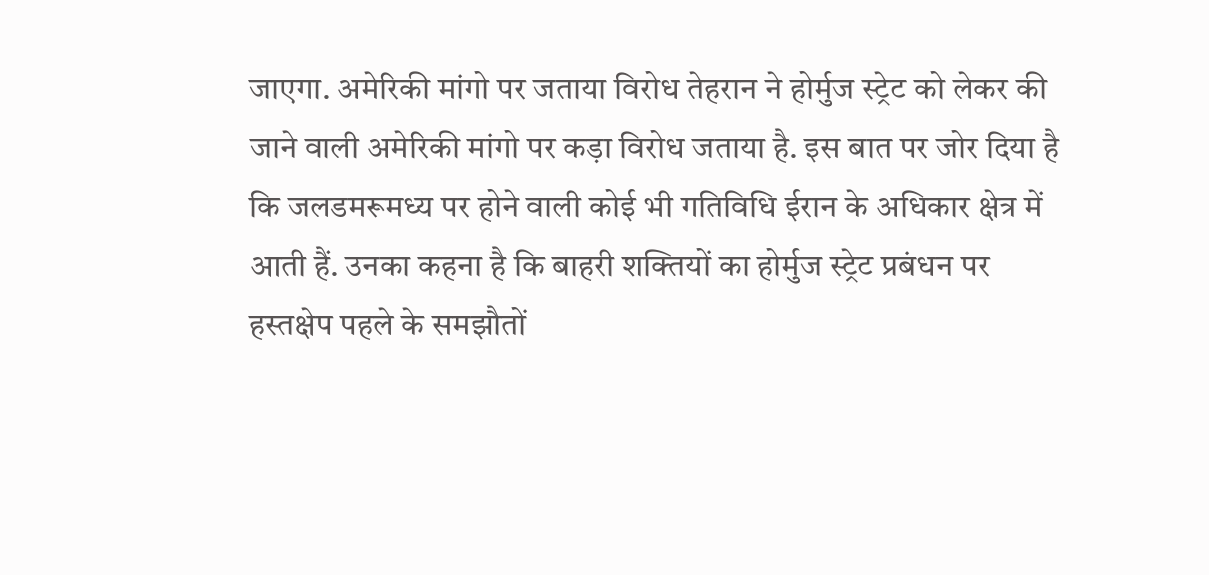जाएगा. अमेरिकी मांगो पर जताया विरोध तेहरान ने होर्मुज स्ट्रेट को लेकर की जाने वाली अमेरिकी मांगो पर कड़ा विरोध जताया है. इस बात पर जोर दिया है कि जलडमरूमध्य पर होने वाली कोई भी गतिविधि ईरान के अधिकार क्षेत्र में आती हैं. उनका कहना है कि बाहरी शक्तियों का होर्मुज स्ट्रेट प्रबंधन पर हस्तक्षेप पहले के समझौतों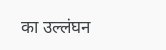का उल्लंघन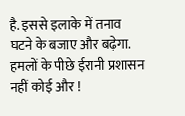है. इससे इलाके में तनाव घटने के बजाए और बढ़ेगा. हमलों के पीछे ईरानी प्रशासन नहीं कोई और !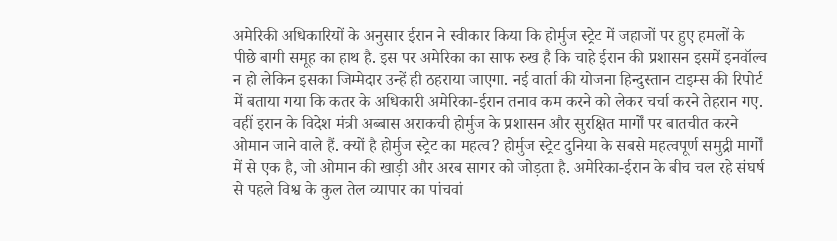अमेरिकी अधिकारियों के अनुसार ईरान ने स्वीकार किया कि होर्मुज स्ट्रेट में जहाजों पर हुए हमलों के पीछे बागी समूह का हाथ है. इस पर अमेरिका का साफ रुख है कि चाहे ईरान की प्रशासन इसमें इनवॉल्व न हो लेकिन इसका जिम्मेदार उन्हें ही ठहराया जाएगा. नई वार्ता की योजना हिन्दुस्तान टाइम्स की रिपोर्ट में बताया गया कि कतर के अधिकारी अमेरिका-ईरान तनाव कम करने को लेकर चर्चा करने तेहरान गए. वहीं इरान के विदेश मंत्री अब्बास अराकची होर्मुज के प्रशासन और सुरक्षित मार्गों पर बातचीत करने ओमान जाने वाले हैं. क्यों है होर्मुज स्ट्रेट का महत्व? होर्मुज स्ट्रेट दुनिया के सबसे महत्वपूर्ण समुद्री मार्गों में से एक है, जो ओमान की खाड़ी और अरब सागर को जोड़ता है. अमेरिका-ईरान के बीच चल रहे संघर्ष से पहले विश्व के कुल तेल व्यापार का पांचवां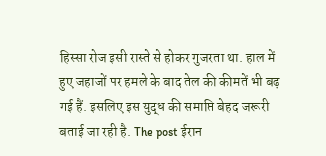हिस्सा रोज इसी रास्ते से होकर गुजरता था. हाल में हुए जहाजों पर हमले के बाद तेल की कीमतें भी बढ़ गई हैं. इसलिए इस युद्ध की समाप्ति बेहद जरूरी बताई जा रही है. The post ईरान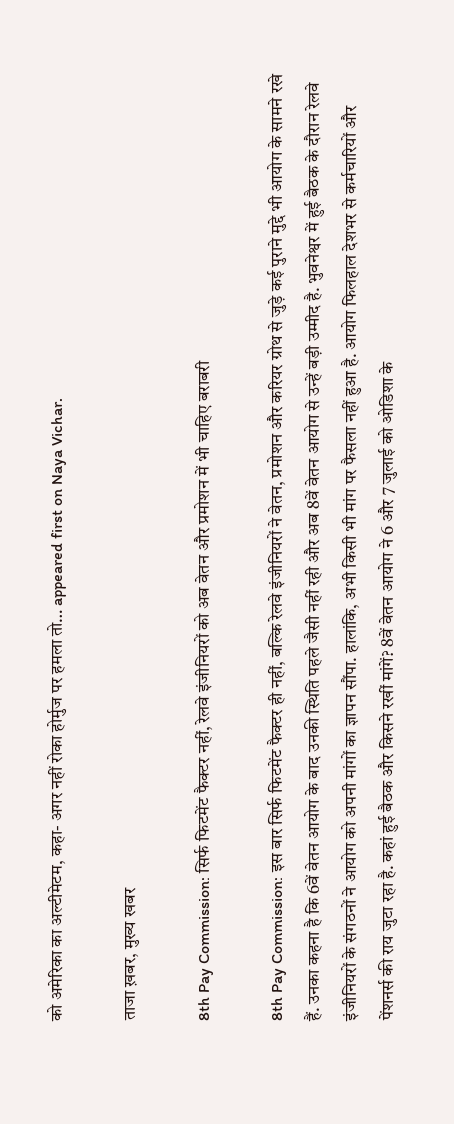को अमेरिका का अल्टीमेटम, कहा- अगर नहीं रोका होर्मुज पर हमला तो… appeared first on Naya Vichar.

ताजा ख़बर, मुख्य खबर

8th Pay Commission: सिर्फ फिटमेंट फैक्टर नहीं, रेलवे इंजीनियरों को अब वेतन और प्रमोशन में भी चाहिए बराबरी

8th Pay Commission: इस बार सिर्फ फिटमेंट फैक्टर ही नहीं, बल्कि रेलवे इंजीनियरों ने वेतन, प्रमोशन और करियर ग्रोथ से जुड़े कई पुराने मुद्दे भी आयोग के सामने रखे हैं. उनका कहना है कि 6वें वेतन आयोग के बाद उनकी स्थिति पहले जैसी नहीं रही और अब 8वें वेतन आयोग से उन्हें बड़ी उम्मीद है. भुवनेश्वर में हुई बैठक के दौरान रेलवे इंजीनियरों के संगठनों ने आयोग को अपनी मांगों का ज्ञापन सौंपा. हालांकि, अभी किसी भी मांग पर फैसला नहीं हुआ है. आयोग फिलहाल देशभर से कर्मचारियों और पेंशनर्स की राय जुटा रहा है. कहां हुई बैठक और किसने रखीं मांगें? 8वें वेतन आयोग ने 6 और 7 जुलाई को ओडिशा के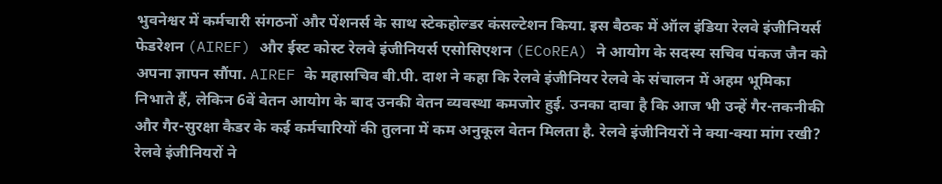भुवनेश्वर में कर्मचारी संगठनों और पेंशनर्स के साथ स्टेकहोल्डर कंसल्टेशन किया. इस बैठक में ऑल इंडिया रेलवे इंजीनियर्स फेडरेशन (AIREF) और ईस्ट कोस्ट रेलवे इंजीनियर्स एसोसिएशन (ECoREA) ने आयोग के सदस्य सचिव पंकज जैन को अपना ज्ञापन सौंपा. AIREF के महासचिव बी.पी. दाश ने कहा कि रेलवे इंजीनियर रेलवे के संचालन में अहम भूमिका निभाते हैं, लेकिन 6वें वेतन आयोग के बाद उनकी वेतन व्यवस्था कमजोर हुई. उनका दावा है कि आज भी उन्हें गैर-तकनीकी और गैर-सुरक्षा कैडर के कई कर्मचारियों की तुलना में कम अनुकूल वेतन मिलता है. रेलवे इंजीनियरों ने क्या-क्या मांग रखी? रेलवे इंजीनियरों ने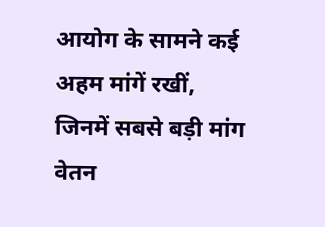आयोग के सामने कई अहम मांगें रखीं, जिनमें सबसे बड़ी मांग वेतन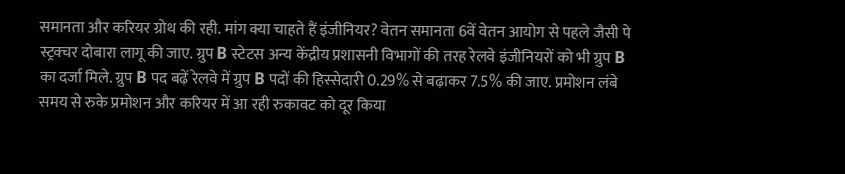समानता और करियर ग्रोथ की रही. मांग क्या चाहते हैं इंजीनियर? वेतन समानता 6वें वेतन आयोग से पहले जैसी पे स्ट्रक्चर दोबारा लागू की जाए. ग्रुप B स्टेटस अन्य केंद्रीय प्रशासनी विभागों की तरह रेलवे इंजीनियरों को भी ग्रुप B का दर्जा मिले. ग्रुप B पद बढ़ें रेलवे में ग्रुप B पदों की हिस्सेदारी 0.29% से बढ़ाकर 7.5% की जाए. प्रमोशन लंबे समय से रुके प्रमोशन और करियर में आ रही रुकावट को दूर किया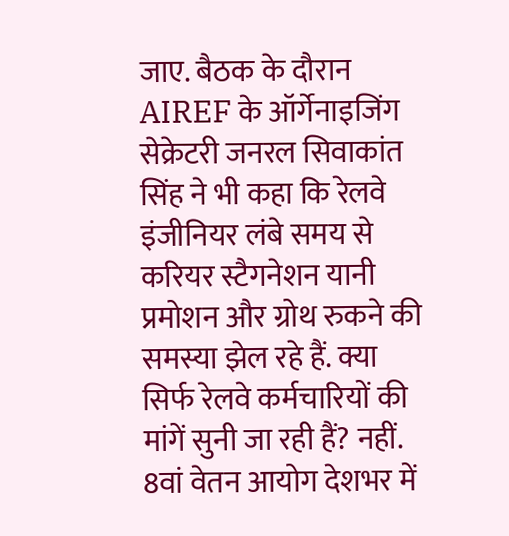जाए. बैठक के दौरान AIREF के ऑर्गेनाइजिंग सेक्रेटरी जनरल सिवाकांत सिंह ने भी कहा कि रेलवे इंजीनियर लंबे समय से करियर स्टैगनेशन यानी प्रमोशन और ग्रोथ रुकने की समस्या झेल रहे हैं. क्या सिर्फ रेलवे कर्मचारियों की मांगें सुनी जा रही हैं? नहीं. 8वां वेतन आयोग देशभर में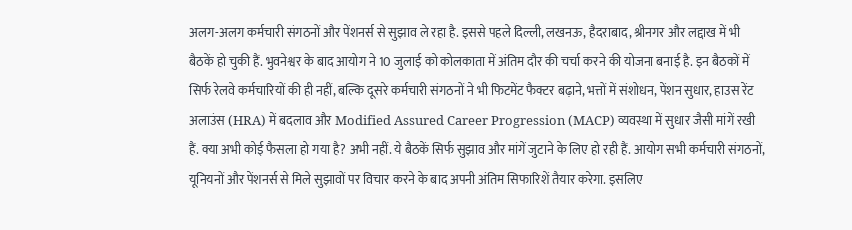अलग-अलग कर्मचारी संगठनों और पेंशनर्स से सुझाव ले रहा है. इससे पहले दिल्ली, लखनऊ, हैदराबाद, श्रीनगर और लद्दाख में भी बैठकें हो चुकी हैं. भुवनेश्वर के बाद आयोग ने 10 जुलाई को कोलकाता में अंतिम दौर की चर्चा करने की योजना बनाई है. इन बैठकों में सिर्फ रेलवे कर्मचारियों की ही नहीं, बल्कि दूसरे कर्मचारी संगठनों ने भी फिटमेंट फैक्टर बढ़ाने, भत्तों में संशोधन, पेंशन सुधार, हाउस रेंट अलाउंस (HRA) में बदलाव और Modified Assured Career Progression (MACP) व्यवस्था में सुधार जैसी मांगें रखी हैं. क्या अभी कोई फैसला हो गया है? अभी नहीं. ये बैठकें सिर्फ सुझाव और मांगें जुटाने के लिए हो रही हैं. आयोग सभी कर्मचारी संगठनों, यूनियनों और पेंशनर्स से मिले सुझावों पर विचार करने के बाद अपनी अंतिम सिफारिशें तैयार करेगा. इसलिए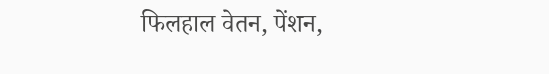फिलहाल वेतन, पेंशन,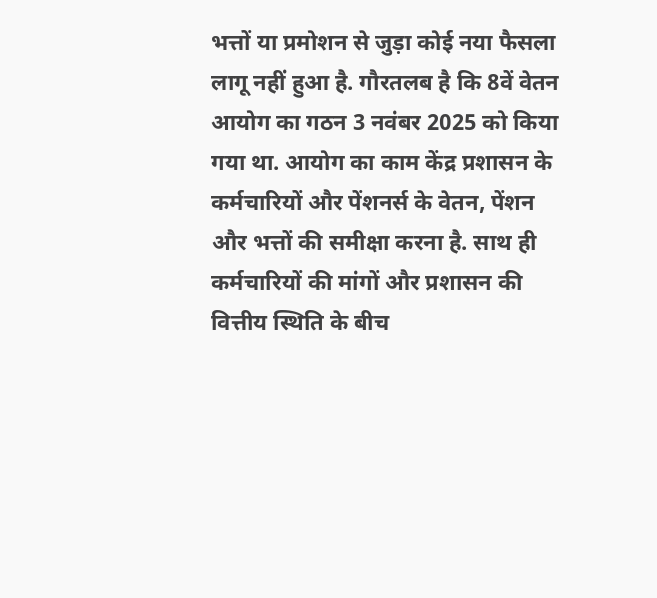भत्तों या प्रमोशन से जुड़ा कोई नया फैसला लागू नहीं हुआ है. गौरतलब है कि 8वें वेतन आयोग का गठन 3 नवंबर 2025 को किया गया था. आयोग का काम केंद्र प्रशासन के कर्मचारियों और पेंशनर्स के वेतन, पेंशन और भत्तों की समीक्षा करना है. साथ ही कर्मचारियों की मांगों और प्रशासन की वित्तीय स्थिति के बीच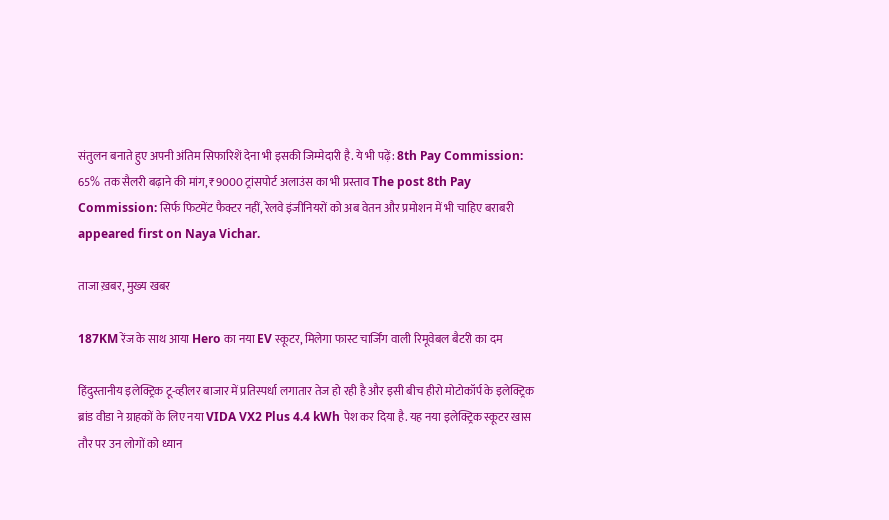संतुलन बनाते हुए अपनी अंतिम सिफारिशें देना भी इसकी जिम्मेदारी है. ये भी पढ़ें: 8th Pay Commission: 65% तक सैलरी बढ़ाने की मांग, ₹9000 ट्रांसपोर्ट अलाउंस का भी प्रस्ताव The post 8th Pay Commission: सिर्फ फिटमेंट फैक्टर नहीं, रेलवे इंजीनियरों को अब वेतन और प्रमोशन में भी चाहिए बराबरी appeared first on Naya Vichar.

ताजा ख़बर, मुख्य खबर

187KM रेंज के साथ आया Hero का नया EV स्कूटर, मिलेगा फास्ट चार्जिंग वाली रिमूवेबल बैटरी का दम

हिंदुस्तानीय इलेक्ट्रिक टू-व्हीलर बाजार में प्रतिस्पर्धा लगातार तेज हो रही है और इसी बीच हीरो मोटोकॉर्प के इलेक्ट्रिक ब्रांड वीडा ने ग्राहकों के लिए नया VIDA VX2 Plus 4.4 kWh पेश कर दिया है. यह नया इलेक्ट्रिक स्कूटर खास तौर पर उन लोगों को ध्यान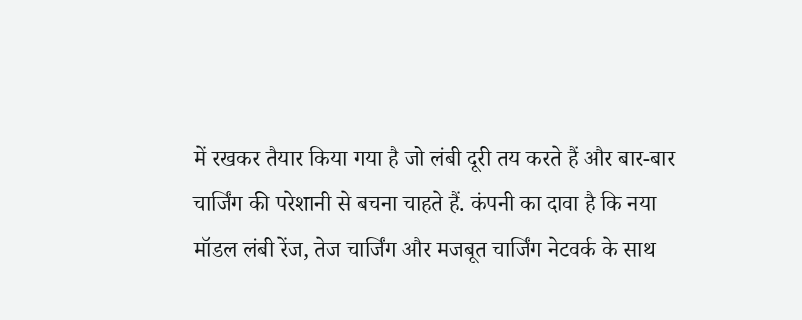में रखकर तैयार किया गया है जो लंबी दूरी तय करते हैं और बार-बार चार्जिंग की परेशानी से बचना चाहते हैं. कंपनी का दावा है कि नया मॉडल लंबी रेंज, तेज चार्जिंग और मजबूत चार्जिंग नेटवर्क के साथ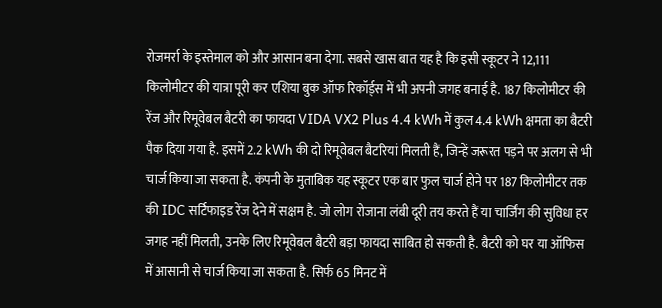रोजमर्रा के इस्तेमाल को और आसान बना देगा. सबसे खास बात यह है कि इसी स्कूटर ने 12,111 किलोमीटर की यात्रा पूरी कर एशिया बुक ऑफ रिकॉर्ड्स में भी अपनी जगह बनाई है. 187 किलोमीटर की रेंज और रिमूवेबल बैटरी का फायदा VIDA VX2 Plus 4.4 kWh में कुल 4.4 kWh क्षमता का बैटरी पैक दिया गया है. इसमें 2.2 kWh की दो रिमूवेबल बैटरियां मिलती हैं, जिन्हें जरूरत पड़ने पर अलग से भी चार्ज किया जा सकता है. कंपनी के मुताबिक यह स्कूटर एक बार फुल चार्ज होने पर 187 किलोमीटर तक की IDC सर्टिफाइड रेंज देने में सक्षम है. जो लोग रोजाना लंबी दूरी तय करते हैं या चार्जिंग की सुविधा हर जगह नहीं मिलती, उनके लिए रिमूवेबल बैटरी बड़ा फायदा साबित हो सकती है. बैटरी को घर या ऑफिस में आसानी से चार्ज किया जा सकता है. सिर्फ 65 मिनट में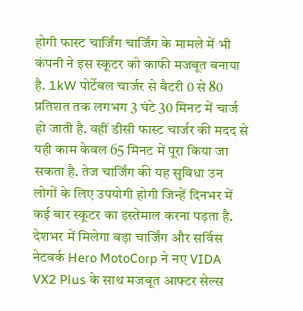होगी फास्ट चार्जिंग चार्जिंग के मामले में भी कंपनी ने इस स्कूटर को काफी मजबूत बनाया है. 1kW पोर्टेबल चार्जर से बैटरी 0 से 80 प्रतिशत तक लगभग 3 घंटे 30 मिनट में चार्ज हो जाती है. वहीं डीसी फास्ट चार्जर की मदद से यही काम केवल 65 मिनट में पूरा किया जा सकता है. तेज चार्जिंग की यह सुविधा उन लोगों के लिए उपयोगी होगी जिन्हें दिनभर में कई बार स्कूटर का इस्तेमाल करना पड़ता है. देशभर में मिलेगा बड़ा चार्जिंग और सर्विस नेटवर्क Hero MotoCorp ने नए VIDA VX2 Plus के साथ मजबूत आफ्टर सेल्स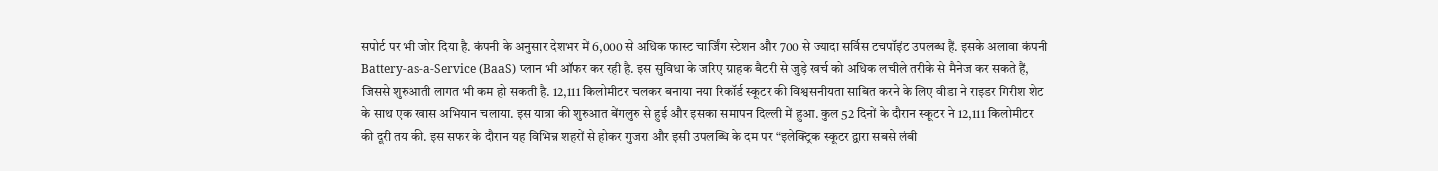सपोर्ट पर भी जोर दिया है. कंपनी के अनुसार देशभर में 6,000 से अधिक फास्ट चार्जिंग स्टेशन और 700 से ज्यादा सर्विस टचपॉइंट उपलब्ध हैं. इसके अलावा कंपनी Battery-as-a-Service (BaaS) प्लान भी ऑफर कर रही है. इस सुविधा के जरिए ग्राहक बैटरी से जुड़े खर्च को अधिक लचीले तरीके से मैनेज कर सकते हैं, जिससे शुरुआती लागत भी कम हो सकती है. 12,111 किलोमीटर चलकर बनाया नया रिकॉर्ड स्कूटर की विश्वसनीयता साबित करने के लिए वीडा ने राइडर गिरीश शेट के साथ एक खास अभियान चलाया. इस यात्रा की शुरुआत बेंगलुरु से हुई और इसका समापन दिल्ली में हुआ. कुल 52 दिनों के दौरान स्कूटर ने 12,111 किलोमीटर की दूरी तय की. इस सफर के दौरान यह विभिन्न शहरों से होकर गुजरा और इसी उपलब्धि के दम पर “इलेक्ट्रिक स्कूटर द्वारा सबसे लंबी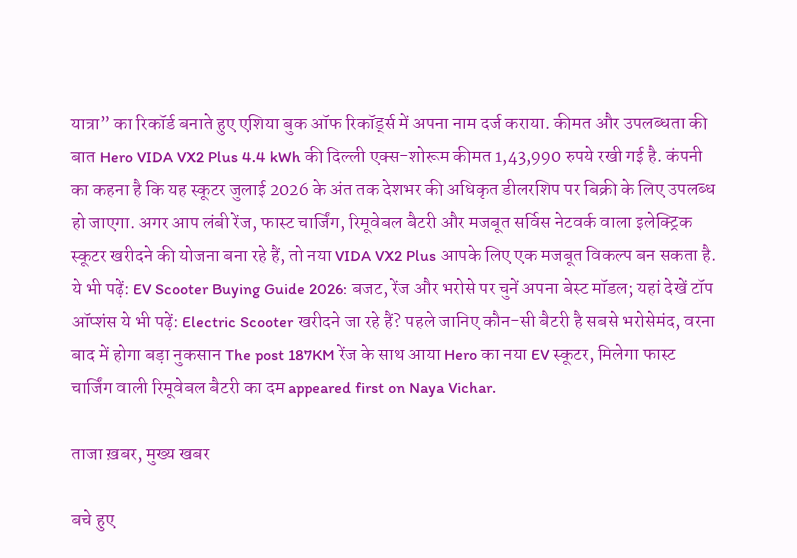यात्रा” का रिकॉर्ड बनाते हुए एशिया बुक ऑफ रिकॉर्ड्स में अपना नाम दर्ज कराया. कीमत और उपलब्धता की बात Hero VIDA VX2 Plus 4.4 kWh की दिल्ली एक्स-शोरूम कीमत 1,43,990 रुपये रखी गई है. कंपनी का कहना है कि यह स्कूटर जुलाई 2026 के अंत तक देशभर की अधिकृत डीलरशिप पर बिक्री के लिए उपलब्ध हो जाएगा. अगर आप लंबी रेंज, फास्ट चार्जिंग, रिमूवेबल बैटरी और मजबूत सर्विस नेटवर्क वाला इलेक्ट्रिक स्कूटर खरीदने की योजना बना रहे हैं, तो नया VIDA VX2 Plus आपके लिए एक मजबूत विकल्प बन सकता है. ये भी पढ़ें: EV Scooter Buying Guide 2026: बजट, रेंज और भरोसे पर चुनें अपना बेस्ट मॉडल; यहां देखें टॉप ऑप्शंस ये भी पढ़ें: Electric Scooter खरीदने जा रहे हैं? पहले जानिए कौन-सी बैटरी है सबसे भरोसेमंद, वरना बाद में होगा बड़ा नुकसान The post 187KM रेंज के साथ आया Hero का नया EV स्कूटर, मिलेगा फास्ट चार्जिंग वाली रिमूवेबल बैटरी का दम appeared first on Naya Vichar.

ताजा ख़बर, मुख्य खबर

बचे हुए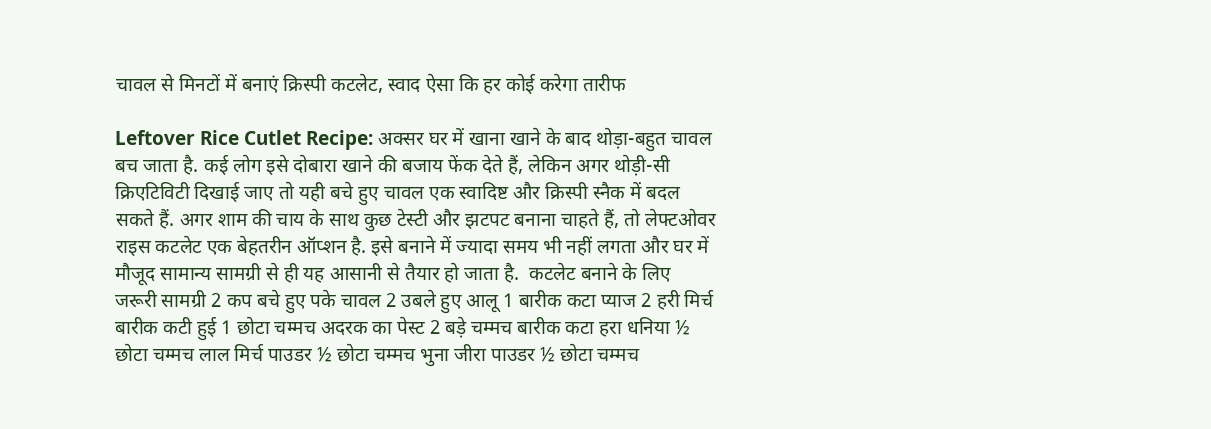चावल से मिनटों में बनाएं क्रिस्पी कटलेट, स्वाद ऐसा कि हर कोई करेगा तारीफ

Leftover Rice Cutlet Recipe: अक्सर घर में खाना खाने के बाद थोड़ा-बहुत चावल बच जाता है. कई लोग इसे दोबारा खाने की बजाय फेंक देते हैं, लेकिन अगर थोड़ी-सी क्रिएटिविटी दिखाई जाए तो यही बचे हुए चावल एक स्वादिष्ट और क्रिस्पी स्नैक में बदल सकते हैं. अगर शाम की चाय के साथ कुछ टेस्टी और झटपट बनाना चाहते हैं, तो लेफ्टओवर राइस कटलेट एक बेहतरीन ऑप्शन है. इसे बनाने में ज्यादा समय भी नहीं लगता और घर में मौजूद सामान्य सामग्री से ही यह आसानी से तैयार हो जाता है.  कटलेट बनाने के लिए जरूरी सामग्री 2 कप बचे हुए पके चावल 2 उबले हुए आलू 1 बारीक कटा प्याज 2 हरी मिर्च बारीक कटी हुई 1 छोटा चम्मच अदरक का पेस्ट 2 बड़े चम्मच बारीक कटा हरा धनिया ½ छोटा चम्मच लाल मिर्च पाउडर ½ छोटा चम्मच भुना जीरा पाउडर ½ छोटा चम्मच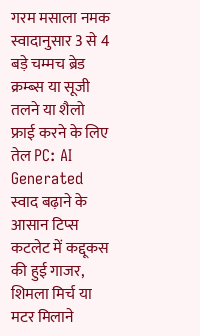गरम मसाला नमक स्वादानुसार 3 से 4 बड़े चम्मच ब्रेड क्रम्ब्स या सूजी तलने या शैलो फ्राई करने के लिए तेल PC: AI Generated स्वाद बढ़ाने के आसान टिप्स कटलेट में कद्दूकस की हुई गाजर, शिमला मिर्च या मटर मिलाने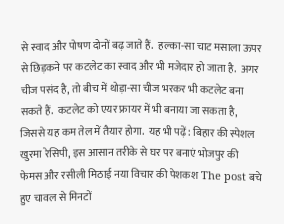से स्वाद और पोषण दोनों बढ़ जाते हैं.  हल्का-सा चाट मसाला ऊपर से छिड़कने पर कटलेट का स्वाद और भी मजेदार हो जाता है.  अगर चीज पसंद है, तो बीच में थोड़ा-सा चीज भरकर भी कटलेट बना सकते हैं.  कटलेट को एयर फ्रायर में भी बनाया जा सकता है, जिससे यह कम तेल में तैयार होगा.  यह भी पढ़ें: बिहार की स्पेशल खुरमा रेसिपी, इस आसान तरीके से घर पर बनाएं भोजपुर की फेमस और रसीली मिठाई नया विचार की पेशकश The post बचे हुए चावल से मिनटों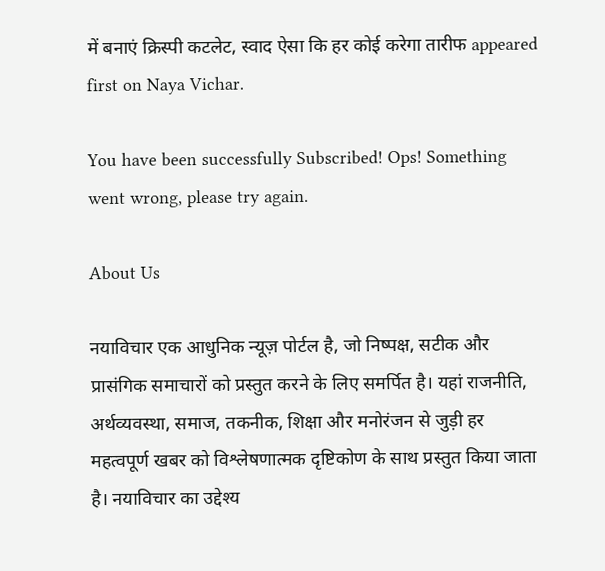में बनाएं क्रिस्पी कटलेट, स्वाद ऐसा कि हर कोई करेगा तारीफ appeared first on Naya Vichar.

You have been successfully Subscribed! Ops! Something went wrong, please try again.

About Us

नयाविचार एक आधुनिक न्यूज़ पोर्टल है, जो निष्पक्ष, सटीक और प्रासंगिक समाचारों को प्रस्तुत करने के लिए समर्पित है। यहां राजनीति, अर्थव्यवस्था, समाज, तकनीक, शिक्षा और मनोरंजन से जुड़ी हर महत्वपूर्ण खबर को विश्लेषणात्मक दृष्टिकोण के साथ प्रस्तुत किया जाता है। नयाविचार का उद्देश्य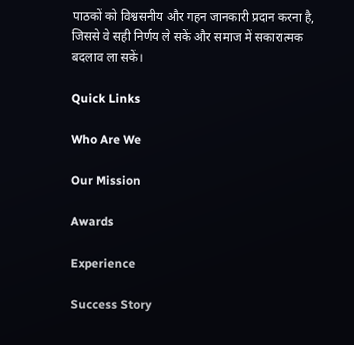पाठकों को विश्वसनीय और गहन जानकारी प्रदान करना है, जिससे वे सही निर्णय ले सकें और समाज में सकारात्मक बदलाव ला सकें।

Quick Links

Who Are We

Our Mission

Awards

Experience

Success Story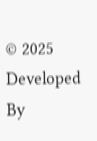© 2025 Developed By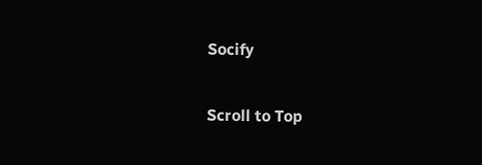Socify

Scroll to Top